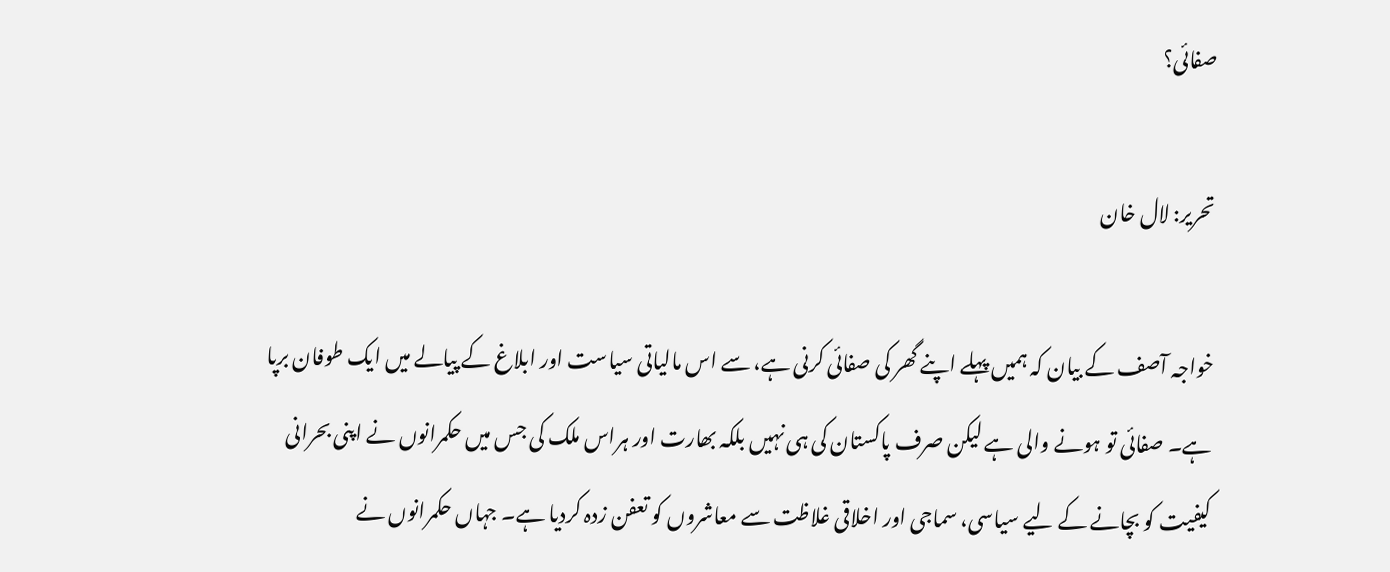صفائی؟

تحریر: لال خان

خواجہ آصف کے بیان کہ ہمیں پہلے اپنے گھر کی صفائی کرنی ہے، سے اس مالیاتی سیاست اور ابلاغ کے پیالے میں ایک طوفان برپا ہے۔ صفائی تو ہونے والی ہے لیکن صرف پاکستان کی ہی نہیں بلکہ بھارت اور ہراس ملک کی جس میں حکمرانوں نے اپنی بحرانی کیفیت کو بچانے کے لیے سیاسی، سماجی اور اخلاقی غلاظت سے معاشروں کو تعفن زدہ کردیا ہے۔ جہاں حکمرانوں نے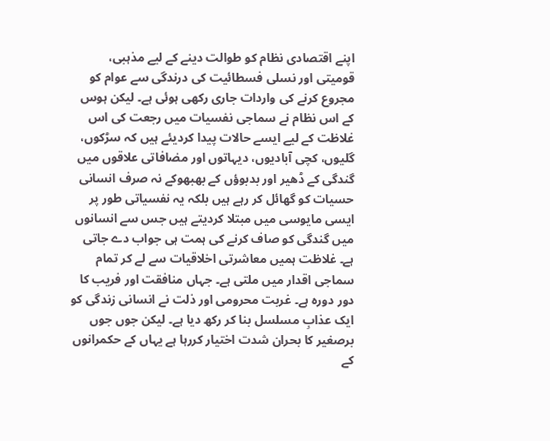اپنے اقتصادی نظام کو طوالت دینے کے لیے مذہبی، قومیتی اور نسلی فسطائیت کی درندگی سے عوام کو مجروع کرنے کی واردات جاری رکھی ہوئی ہے۔ لیکن ہوس کے اس نظام نے سماجی نفسیات میں رجعت کی اس غلاظت کے لیے ایسے حالات پیدا کردیئے ہیں کہ سڑکوں، گلیوں، کچی آبادیوں، دیہاتوں اور مضافاتی علاقوں میں گندگی کے ڈھیر اور بدبوؤں کے بھبھوکے نہ صرف انسانی حسیات کو گھائل کر رہے ہیں بلکہ یہ نفسیاتی طور پر ایسی مایوسی میں مبتلا کردیتے ہیں جس سے انسانوں میں گندگی کو صاف کرنے کی ہمت ہی جواب دے جاتی ہے۔ غلاظت ہمیں معاشرتی اخلاقیات سے لے کر تمام سماجی اقدار میں ملتی ہے۔ جہاں منافقت اور فریب کا دور دورہ ہے۔ غربت محرومی اور ذلت نے انسانی زندگی کو ایک عذابِ مسلسل بنا کر رکھ دیا ہے۔ لیکن جوں جوں برصغیر کا بحران شدت اختیار کررہا ہے یہاں کے حکمرانوں کے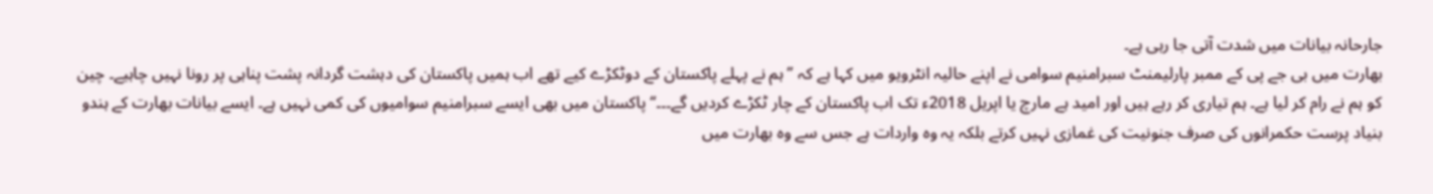جارحانہ بیانات میں شدت آتی جا رہی ہے۔
بھارت میں بی جے پی کے ممبر پارلیمنٹ سبرامنیم سوامی نے اپنے حالیہ انٹرویو میں کہا ہے کہ ’’ہم نے پہلے پاکستان کے دوٹکڑے کیے تھے اب ہمیں پاکستان کی دہشت گردانہ پشت پناہی پر رونا نہیں چاہیے۔ چین کو ہم نے رام کر لیا ہے۔ ہم تیاری کر رہے ہیں اور امید ہے مارچ یا اپریل 2018ء تک اب پاکستان کے چار ٹکڑے کردیں گے۔۔۔‘‘ پاکستان میں بھی ایسے سبرامنیم سوامیوں کی کمی نہیں ہے۔ ایسے بیانات بھارت کے ہندو بنیاد پرست حکمرانوں کی صرف جنونیت کی غمازی نہیں کرتے بلکہ یہ وہ واردات ہے جس سے وہ بھارت میں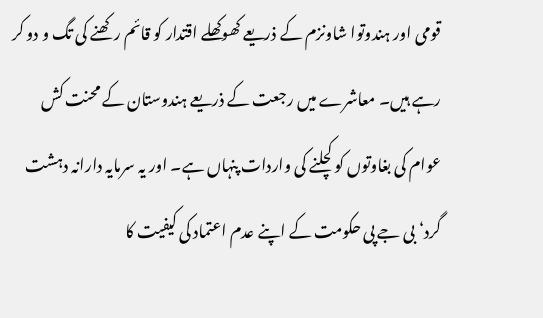قومی اور ہندوتوا شاونزم کے ذریعے کھوکھلے اقتدار کو قائم رکھنے کی تگ و دو کر رہے ہیں۔ معاشرے میں رجعت کے ذریعے ہندوستان کے محنت کش عوام کی بغاوتوں کو کچلنے کی واردات پنہاں ہے۔ اور یہ سرمایہ دارانہ دہشت گرد‘ بی جے پی حکومت کے اپنے عدم اعتماد کی کیفیت کا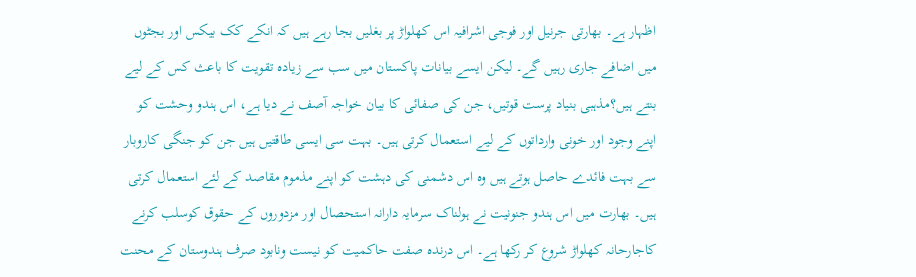اظہار ہے۔ بھارتی جرنیل اور فوجی اشرافیہ اس کھلواڑ پر بغلیں بجا رہے ہیں کہ انکے کک بیکس اور بجٹوں میں اضافے جاری رہیں گے۔ لیکن ایسے بیانات پاکستان میں سب سے زیادہ تقویت کا باعث کس کے لیے بنتے ہیں؟مذہبی بنیاد پرست قوتیں، جن کی صفائی کا بیان خواجہ آصف نے دیا ہے، اس ہندو وحشت کو اپنے وجود اور خونی وارداتوں کے لیے استعمال کرتی ہیں۔ بہت سی ایسی طاقتیں ہیں جن کو جنگی کاروبار سے بہت فائدے حاصل ہوتے ہیں وہ اس دشمنی کی دہشت کو اپنے مذموم مقاصد کے لئے استعمال کرتی ہیں۔ بھارت میں اس ہندو جنونیت نے ہولناک سرمایہ دارانہ استحصال اور مزدوروں کے حقوق کوسلب کرنے کاجارحانہ کھلواڑ شروع کر رکھا ہے۔ اس درندہ صفت حاکمیت کو نیست ونابود صرف ہندوستان کے محنت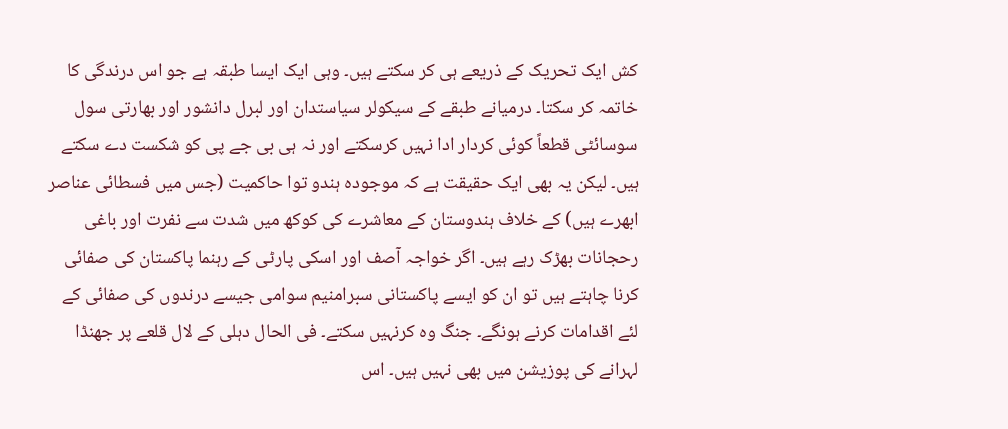کش ایک تحریک کے ذریعے ہی کر سکتے ہیں۔ وہی ایک ایسا طبقہ ہے جو اس درندگی کا خاتمہ کر سکتا۔ درمیانے طبقے کے سیکولر سیاستدان اور لبرل دانشور اور بھارتی سول سوسائٹی قطعاً کوئی کردار ادا نہیں کرسکتے اور نہ ہی بی جے پی کو شکست دے سکتے ہیں۔ لیکن یہ بھی ایک حقیقت ہے کہ موجودہ ہندو توا حاکمیت (جس میں فسطائی عناصر ابھرے ہیں) کے خلاف ہندوستان کے معاشرے کی کوکھ میں شدت سے نفرت اور باغی رحجانات بھڑک رہے ہیں۔ اگر خواجہ آصف اور اسکی پارٹی کے رہنما پاکستان کی صفائی کرنا چاہتے ہیں تو ان کو ایسے پاکستانی سبرامنیم سوامی جیسے درندوں کی صفائی کے لئے اقدامات کرنے ہونگے۔ جنگ وہ کرنہیں سکتے۔ فی الحال دہلی کے لال قلعے پر جھنڈا لہرانے کی پوزیشن میں بھی نہیں ہیں۔ اس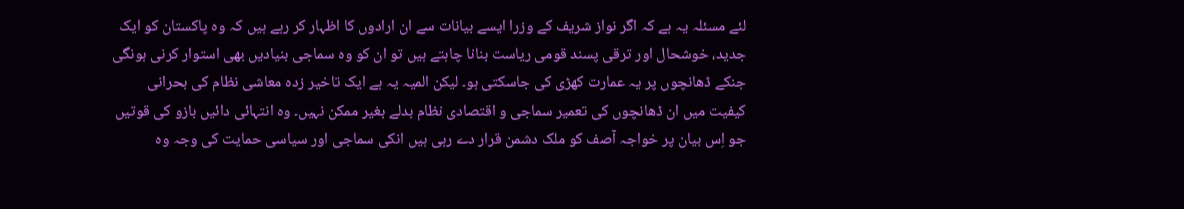لئے مسئلہ یہ ہے کہ اگر نواز شریف کے وزرا ایسے بیانات سے ان ارادوں کا اظہار کر رہے ہیں کہ وہ پاکستان کو ایک جدید، خوشحال اور ترقی پسند قومی ریاست بنانا چاہتے ہیں تو ان کو وہ سماجی بنیادیں بھی استوار کرنی ہونگی جنکے ڈھانچوں پر یہ عمارت کھڑی کی جاسکتی ہو۔ لیکن المیہ یہ ہے ایک تاخیر زدہ معاشی نظام کی بحرانی کیفیت میں ان ڈھانچوں کی تعمیر سماجی و اقتصادی نظام بدلے بغیر ممکن نہیں۔ وہ انتہائی دائیں بازو کی قوتیں جو اِس بیان پر خواجہ آصف کو ملک دشمن قرار دے رہی ہیں انکی سماجی اور سیاسی حمایت کی وجہ وہ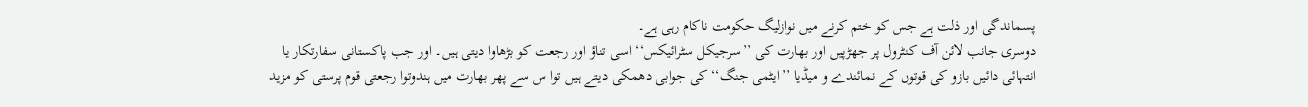پسماندگی اور ذلت ہے جس کو ختم کرنے میں نوازلیگ حکومت ناکام رہی ہے۔
دوسری جانب لائن آف کنٹرول پر جھڑپیں اور بھارت کی ’’سرجیکل سٹرائیکس‘‘ اسی تناؤ اور رجعت کو بڑھاوا دیتی ہیں۔ اور جب پاکستانی سفارتکار یا انتہائی دائیں بازو کی قوتوں کے نمائندے و میڈیا ’’ایٹمی جنگ‘‘ کی جوابی دھمکی دیتے ہیں توا س سے پھر بھارت میں ہندوتوا رجعتی قوم پرستی کو مزید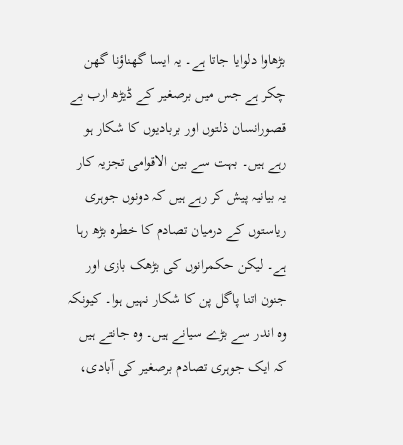بڑھاوا دلوایا جاتا ہے۔ یہ ایسا گھناؤنا گھن چکر ہے جس میں برصغیر کے ڈیڑھ ارب بے قصورانسان ذلتوں اور بربادیوں کا شکار ہو رہے ہیں۔ بہت سے بین الاقوامی تجزیہ کار یہ بیانیہ پیش کر رہے ہیں کہ دونوں جوہری ریاستوں کے درمیان تصادم کا خطرہ بڑھ رہا ہے۔ لیکن حکمرانوں کی بڑھک بازی اور جنون اتنا پاگل پن کا شکار نہیں ہوا۔ کیونکہ وہ اندر سے بڑے سیانے ہیں۔ وہ جانتے ہیں کہ ایک جوہری تصادم برصغیر کی آبادی،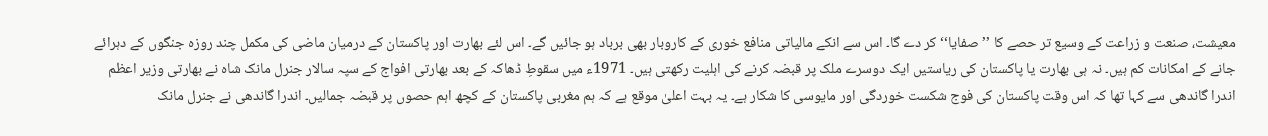معیشت، صنعت و زراعت کے وسیع تر حصے کا ’’صفایا‘‘ کر دے گا۔ اس سے انکے مالیاتی منافع خوری کے کاروبار بھی برباد ہو جائیں گے۔ اس لئے بھارت اور پاکستان کے درمیان ماضی کی مکمل چند روزہ جنگوں کے دہرائے جانے کے امکانات کم ہیں۔ نہ ہی بھارت یا پاکستان کی ریاستیں ایک دوسرے ملک پر قبضہ کرنے کی اہلیت رکھتی ہیں۔ 1971ء میں سقوطِ ڈھاکہ کے بعد بھارتی افواج کے سپہ سالار جنرل مانک شاہ نے بھارتی وزیر اعظم اندرا گاندھی سے کہا تھا کہ اس وقت پاکستان کی فوج شکست خوردگی اور مایوسی کا شکار ہے۔ یہ بہت اعلیٰ موقع ہے کہ ہم مغربی پاکستان کے کچھ اہم حصوں پر قبضہ جمالیں۔ اندرا گاندھی نے جنرل مانک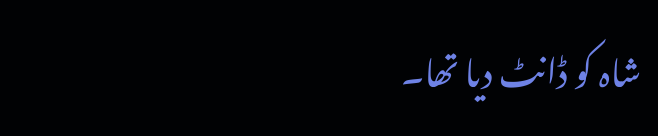شاہ کو ڈانٹ دیا تھا۔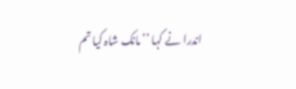اندرا نے کہا ’’مانک شاہ کیا تم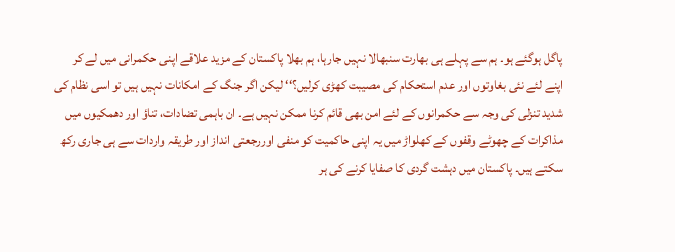پاگل ہوگئے ہو۔ ہم سے پہلے ہی بھارت سنبھالا نہیں جارہا، ہم بھلا پاکستان کے مزید علاقے اپنی حکمرانی میں لے کر اپنے لئے نئی بغاوتوں اور عدم استحکام کی مصیبت کھڑی کرلیں؟‘‘ لیکن اگر جنگ کے امکانات نہیں ہیں تو اسی نظام کی شدید تنزلی کی وجہ سے حکمرانوں کے لئے امن بھی قائم کرنا ممکن نہیں ہے۔ ان باہمی تضادات، تناؤ اور دھمکیوں میں مذاکرات کے چھوٹے وقفوں کے کھلواڑ میں یہ اپنی حاکمیت کو منفی اوررجعتی انداز اور طریقہ واردات سے ہی جاری رکھ سکتے ہیں۔ پاکستان میں دہشت گردی کا صفایا کرنے کی ہر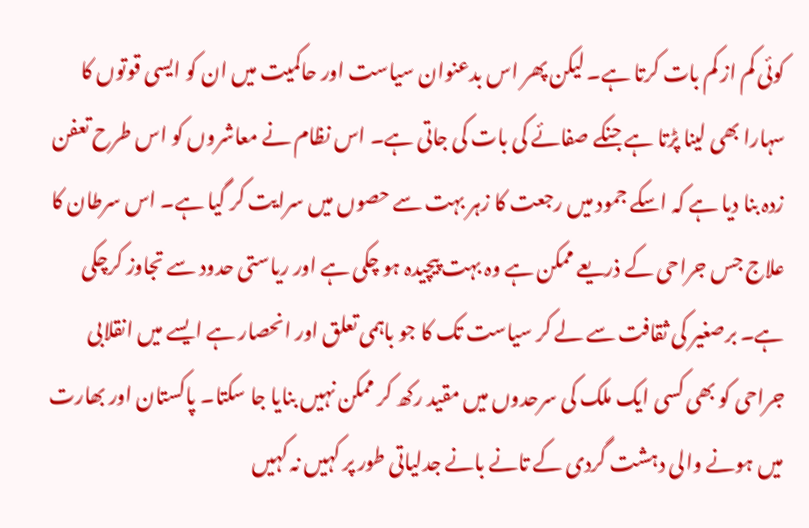کوئی کم از کم بات کرتا ہے۔ لیکن پھر اس بدعنوان سیاست اور حاکمیت میں ان کو ایسی قوتوں کا سہارا بھی لینا پڑتا ہے جنکے صفائے کی بات کی جاتی ہے۔ اس نظام نے معاشروں کو اس طرح تعفن زدہ بنا دیا ہے کہ اسکے جمود میں رجعت کا زہر بہت سے حصوں میں سرایت کر گیا ہے۔ اس سرطان کا علاج جس جراحی کے ذریعے ممکن ہے وہ بہت پیچیدہ ہو چکی ہے اور ریاستی حدود سے تجاوز کرچکی ہے۔ برصغیر کی ثقافت سے لے کر سیاست تک کا جو باہمی تعلق اور انحصار ہے ایسے میں انقلابی جراحی کو بھی کسی ایک ملک کی سرحدوں میں مقید رکھ کر ممکن نہیں بنایا جا سکتا۔ پاکستان اور بھارت میں ہونے والی دہشت گردی کے تانے بانے جدلیاتی طور پر کہیں نہ کہیں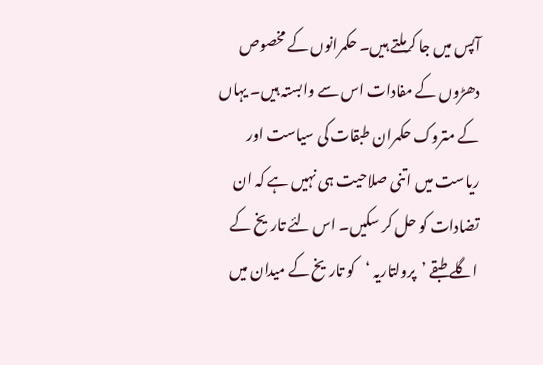آپس میں جا کرملتے ہیں۔ حکمرانوں کے مخصوص دھڑوں کے مفادات اس سے وابستہ ہیں۔ یہاں کے متروک حکمران طبقات کی سیاست اور ریاست میں اتنی صلاحیت ہی نہیں ہے کہ ان تضادات کو حل کر سکیں۔ اس لئے تاریخ کے اگلے طبقے ’پرولتاریہ ‘کو تاریخ کے میدان میں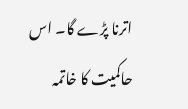اترنا پڑے گا۔ اس حاکمیت کا خاتمہ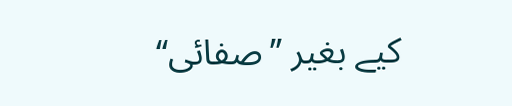کیے بغیر ’’صفائی‘‘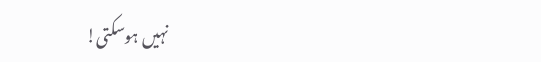نہیں ہوسکتی!